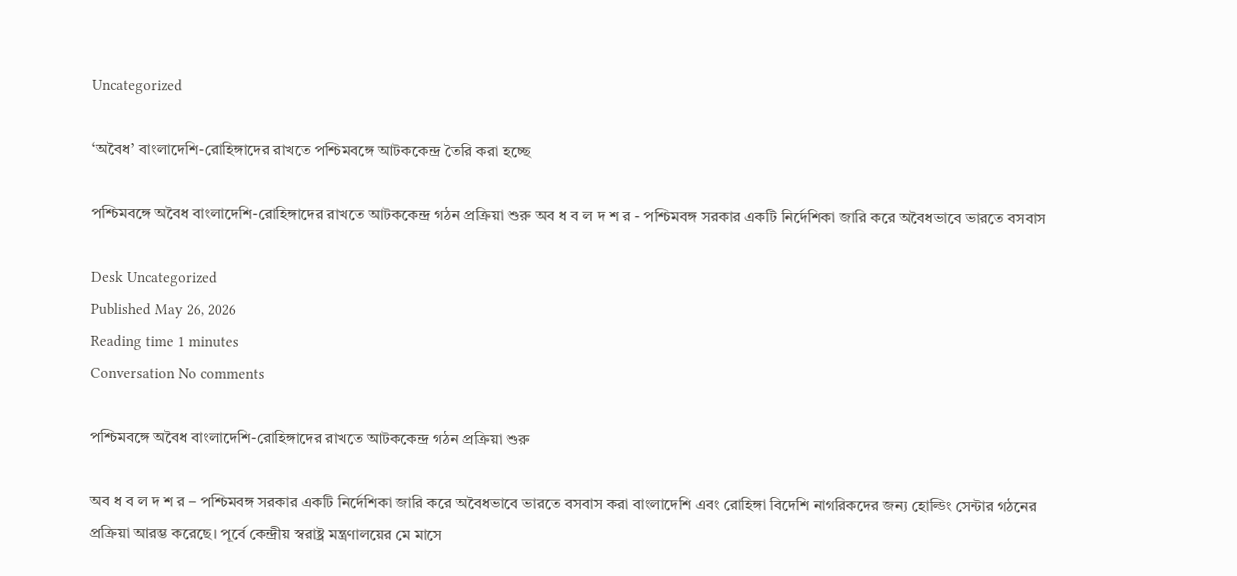Uncategorized

‘অবৈধ’ বাংলাদেশি-রোহিঙ্গাদের রাখতে পশ্চিমবঙ্গে আটককেন্দ্র তৈরি করা হচ্ছে

পশ্চিমবঙ্গে অবৈধ বাংলাদেশি-রোহিঙ্গাদের রাখতে আটককেন্দ্র গঠন প্রক্রিয়া শুরু অব ধ ব ল দ শ র - পশ্চিমবঙ্গ সরকার একটি নির্দেশিকা জারি করে অবৈধভাবে ভারতে বসবাস

Desk Uncategorized
Published May 26, 2026
Reading time 1 minutes
Conversation No comments

পশ্চিমবঙ্গে অবৈধ বাংলাদেশি-রোহিঙ্গাদের রাখতে আটককেন্দ্র গঠন প্রক্রিয়া শুরু

অব ধ ব ল দ শ র – পশ্চিমবঙ্গ সরকার একটি নির্দেশিকা জারি করে অবৈধভাবে ভারতে বসবাস করা বাংলাদেশি এবং রোহিঙ্গা বিদেশি নাগরিকদের জন্য হোল্ডিং সেন্টার গঠনের প্রক্রিয়া আরম্ভ করেছে। পূর্বে কেন্দ্রীয় স্বরাষ্ট্র মন্ত্রণালয়ের মে মাসে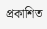প্রকাশিত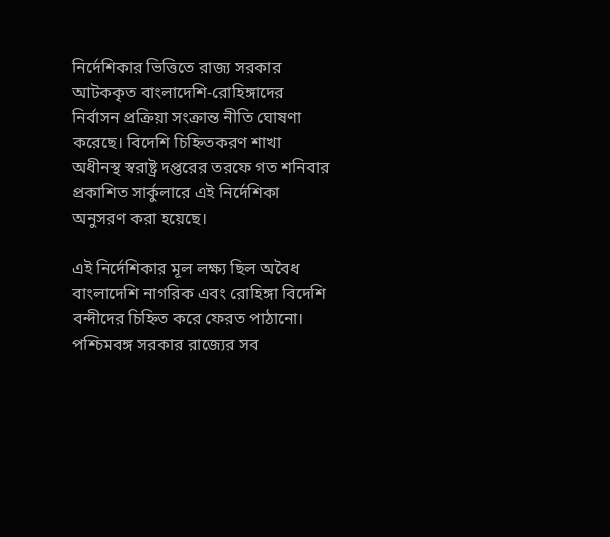নির্দেশিকার ভিত্তিতে রাজ্য সরকার আটককৃত বাংলাদেশি-রোহিঙ্গাদের নির্বাসন প্রক্রিয়া সংক্রান্ত নীতি ঘোষণা করেছে। বিদেশি চিহ্নিতকরণ শাখা অধীনস্থ স্বরাষ্ট্র দপ্তরের তরফে গত শনিবার প্রকাশিত সার্কুলারে এই নির্দেশিকা অনুসরণ করা হয়েছে।

এই নির্দেশিকার মূল লক্ষ্য ছিল অবৈধ বাংলাদেশি নাগরিক এবং রোহিঙ্গা বিদেশি বন্দীদের চিহ্নিত করে ফেরত পাঠানো। পশ্চিমবঙ্গ সরকার রাজ্যের সব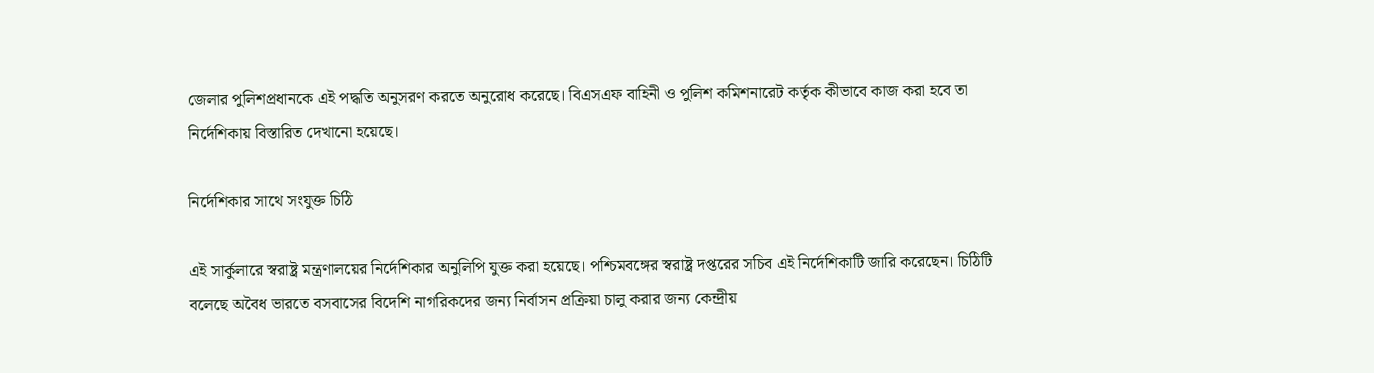জেলার পুলিশপ্রধানকে এই পদ্ধতি অনুসরণ করতে অনুরোধ করেছে। বিএসএফ বাহিনী ও পুলিশ কমিশনারেট কর্তৃক কীভাবে কাজ করা হবে তা নির্দেশিকায় বিস্তারিত দেখানো হয়েছে।

নির্দেশিকার সাথে সংযুক্ত চিঠি

এই সার্কুলারে স্বরাষ্ট্র মন্ত্রণালয়ের নির্দেশিকার অনুলিপি যুক্ত করা হয়েছে। পশ্চিমবঙ্গের স্বরাষ্ট্র দপ্তরের সচিব এই নির্দেশিকাটি জারি করেছেন। চিঠিটি বলেছে অবৈধ ভারতে বসবাসের বিদেশি নাগরিকদের জন্য নির্বাসন প্রক্রিয়া চালু করার জন্য কেন্দ্রীয়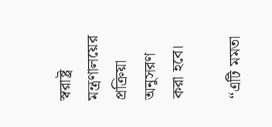স্বরাষ্ট্র মন্ত্রণালয়ের প্রক্রিয়া অনুসরণ করা হবে।

“এটি মমতা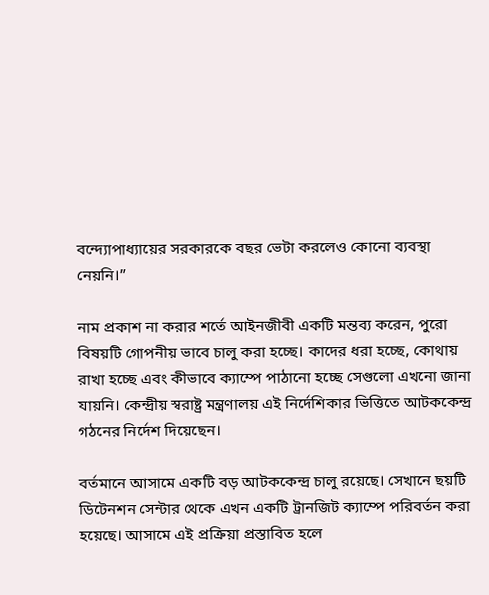বন্দ্যোপাধ্যায়ের সরকারকে বছর ভেটা করলেও কোনো ব্যবস্থা নেয়নি।”

নাম প্রকাশ না করার শর্তে আইনজীবী একটি মন্তব্য করেন, পুরো বিষয়টি গোপনীয় ভাবে চালু করা হচ্ছে। কাদের ধরা হচ্ছে, কোথায় রাখা হচ্ছে এবং কীভাবে ক্যাম্পে পাঠানো হচ্ছে সেগুলো এখনো জানা যায়নি। কেন্দ্রীয় স্বরাষ্ট্র মন্ত্রণালয় এই নির্দেশিকার ভিত্তিতে আটককেন্দ্র গঠনের নির্দেশ দিয়েছেন।

বর্তমানে আসামে একটি বড় আটককেন্দ্র চালু রয়েছে। সেখানে ছয়টি ডিটেনশন সেন্টার থেকে এখন একটি ট্রানজিট ক্যাম্পে পরিবর্তন করা হয়েছে। আসামে এই প্রক্রিয়া প্রস্তাবিত হলে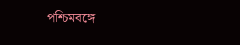পশ্চিমবঙ্গে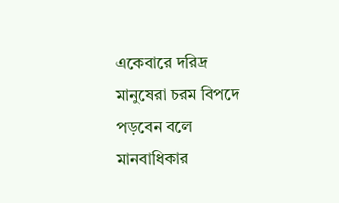একেবারে দরিদ্র মানুষেরা চরম বিপদে পড়বেন বলে মানবাধিকার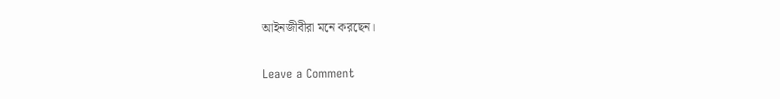আইনজীবীরা মনে করছেন।

Leave a Comment